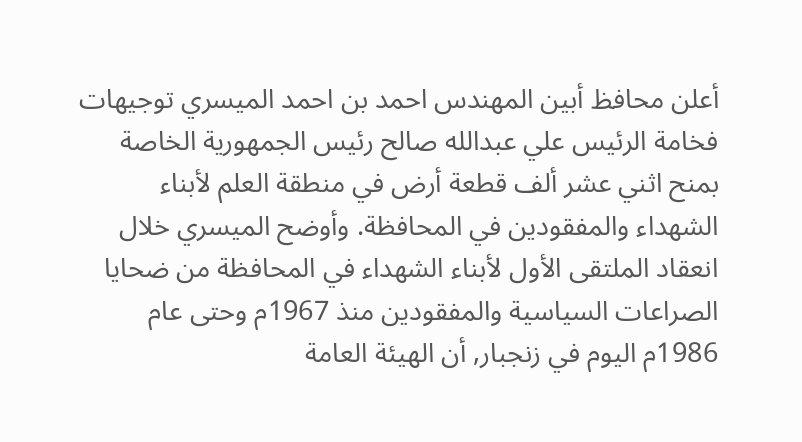أعلن محافظ أبين المهندس احمد بن احمد الميسري توجيهات فخامة الرئيس علي عبدالله صالح رئيس الجمهورية الخاصة بمنح اثني عشر ألف قطعة أرض في منطقة العلم لأبناء الشهداء والمفقودين في المحافظة. وأوضح الميسري خلال انعقاد الملتقى الأول لأبناء الشهداء في المحافظة من ضحايا الصراعات السياسية والمفقودين منذ 1967م وحتى عام 1986م اليوم في زنجبار, أن الهيئة العامة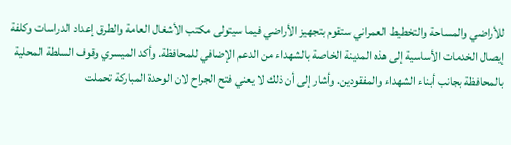للأراضي والمساحة والتخطيط العمراني ستقوم بتجهيز الأراضي فيما سيتولى مكتب الأشغال العامة والطرق إعداد الدراسات وكلفة إيصال الخدمات الأساسية إلى هذه المدينة الخاصة بالشهداء من الدعم الإضافي للمحافظة. وأكد الميسري وقوف السلطة المحلية بالمحافظة بجانب أبناء الشهداء والمفقودين. وأشار إلى أن ذلك لا يعني فتح الجراح لان الوحدة المباركة تحملت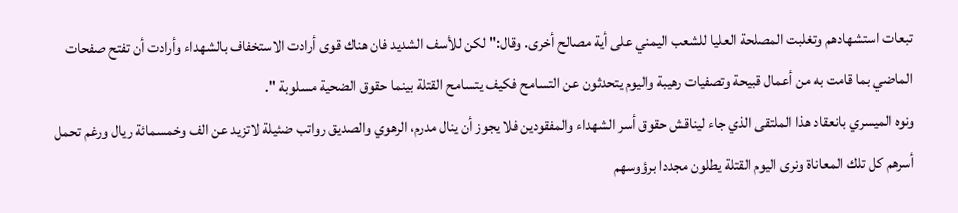تبعات استشهادهم وتغلبت المصلحة العليا للشعب اليمني على أية مصالح أخرى. وقال:" لكن للأسف الشديد فان هناك قوى أرادت الاستخفاف بالشهداء وأرادت أن تفتح صفحات الماضي بما قامت به من أعمال قبيحة وتصفيات رهيبة واليوم يتحدثون عن التسامح فكيف يتسامح القتلة بينما حقوق الضحية مسلوبة ".
ونوه الميسري بانعقاد هذا الملتقى الذي جاء ليناقش حقوق أسر الشهداء والمفقودين فلا يجوز أن ينال مدرم، الرهوي والصديق رواتب ضئيلة لاتزيد عن الف وخمسمائة ريال ورغم تحمل أسرهم كل تلك المعاناة ونرى اليوم القتلة يطلون مجددا برؤوسهم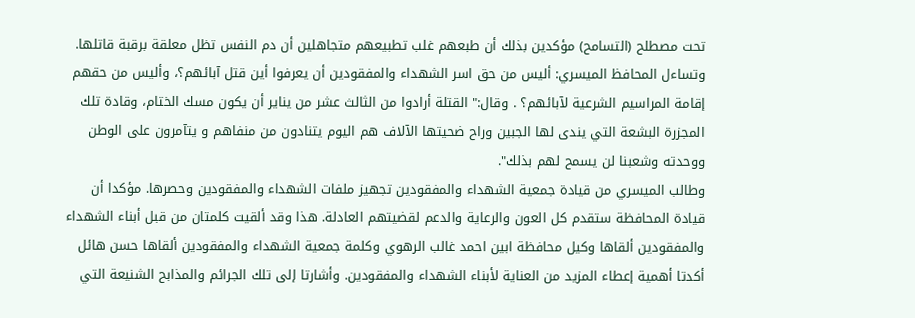تحت مصطلح (التسامح) مؤكدين بذلك أن طبعهم غلب تطبيعهم متجاهلين أن دم النفس تظل معلقة برقبة قاتلها. وتساءل المحافظ الميسري: أليس من حق اسر الشهداء والمفقودين أن يعرفوا أين قتل آبائهم؟، وأليس من حقهم إقامة المراسيم الشرعية لآبائهم؟ . وقال:" القتلة أرادوا من الثالث عشر من يناير أن يكون مسك الختام، وقادة تلك المجزرة البشعة التي يندى لها الجبين وراح ضحيتها الآلاف هم اليوم يتنادون من منفاهم و يتآمرون على الوطن ووحدته وشعبنا لن يسمح لهم بذلك".
وطالب الميسري من قيادة جمعية الشهداء والمفقودين تجهيز ملفات الشهداء والمفقودين وحصرها. مؤكدا أن قيادة المحافظة ستقدم كل العون والرعاية والدعم لقضيتهم العادلة. هذا وقد ألقيت كلمتان من قبل أبناء الشهداء والمفقودين ألقاها وكيل محافظة ابين احمد غالب الرهوي وكلمة جمعية الشهداء والمفقودين ألقاها حسن هائل أكدتا أهمية إعطاء المزيد من العناية لأبناء الشهداء والمفقودين. وأشارتا إلى تلك الجرائم والمذابح الشنيعة التي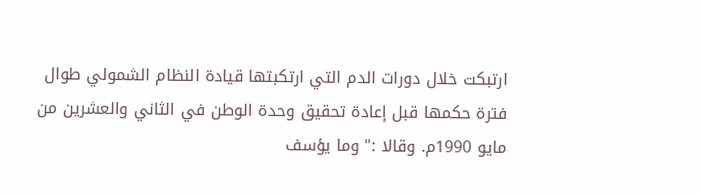ارتبكت خلال دورات الدم التي ارتكبتها قيادة النظام الشمولي طوال فترة حكمها قبل إعادة تحقيق وحدة الوطن في الثاني والعشرين من مايو 1990م. وقالا :" وما يؤسف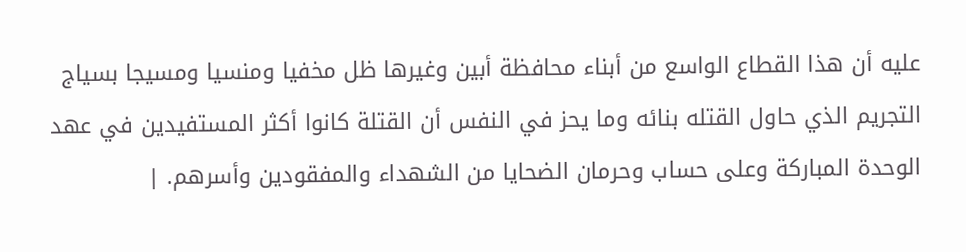عليه أن هذا القطاع الواسع من أبناء محافظة أبين وغيرها ظل مخفيا ومنسيا ومسيجا بسياج التجريم الذي حاول القتله بنائه وما يحز في النفس أن القتلة كانوا أكثر المستفيدين في عهد الوحدة المباركة وعلى حساب وحرمان الضحايا من الشهداء والمفقودين وأسرهم. |